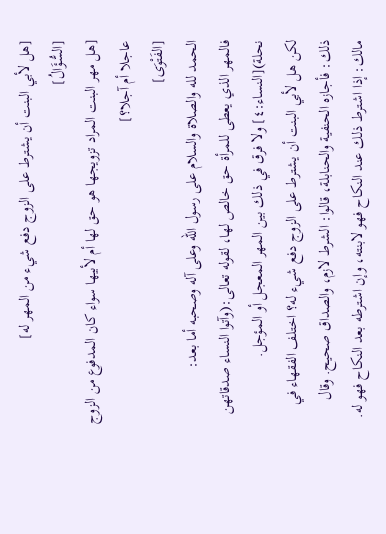[هل لأبي البنت أن يشترط على الزوج دفع شيء من المهر له]
[السُّؤَالُ]
[هل مهر البنت المراد تزويجها هو حق لها أم لأبيها سواء كان المدفوع من الزوج عاجلا أم آجلا؟]
[الفَتْوَى]
الحمد لله والصلاة والسلام على رسول الله وعلى آله وصحبه أما بعد:
فالمهر الذي يعطى للمرأة حق خالص لها، لقوله تعالى:(وآتوا النساء صدقاتهن نحلة)[النساء:٤] ولا فرق في ذلك بين المهر المعجل أو المؤجل.
لكن هل لأبي البنت أن يشترط على الزوج دفع شيء له؟ اختلف الفقهاء في ذلك: فأجازه الحنفية والحنابلة، قالوا: الشرط لازم، والصداق صحيح. وقال مالك: إذا اشترط ذلك عند النكاح فهو لابنته، وإن اشترطه بعد النكاح فهو له.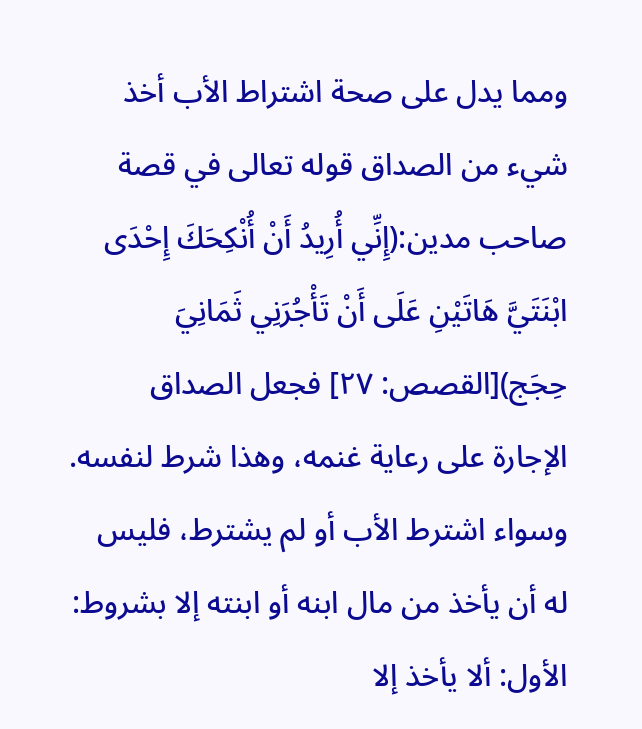ومما يدل على صحة اشتراط الأب أخذ شيء من الصداق قوله تعالى في قصة صاحب مدين:(إِنِّي أُرِيدُ أَنْ أُنْكِحَكَ إِحْدَى ابْنَتَيَّ هَاتَيْنِ عَلَى أَنْ تَأْجُرَنِي ثَمَانِيَ حِجَج)[القصص: ٢٧] فجعل الصداق الإجارة على رعاية غنمه، وهذا شرط لنفسه.
وسواء اشترط الأب أو لم يشترط، فليس له أن يأخذ من مال ابنه أو ابنته إلا بشروط:
الأول: ألا يأخذ إلا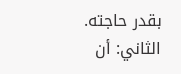بقدر حاجته.
الثاني: أن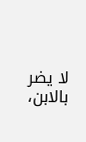لا يضر بالابن،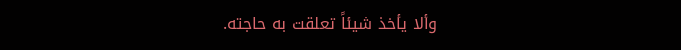وألا يأخذ شيئاً تعلقت به حاجته.